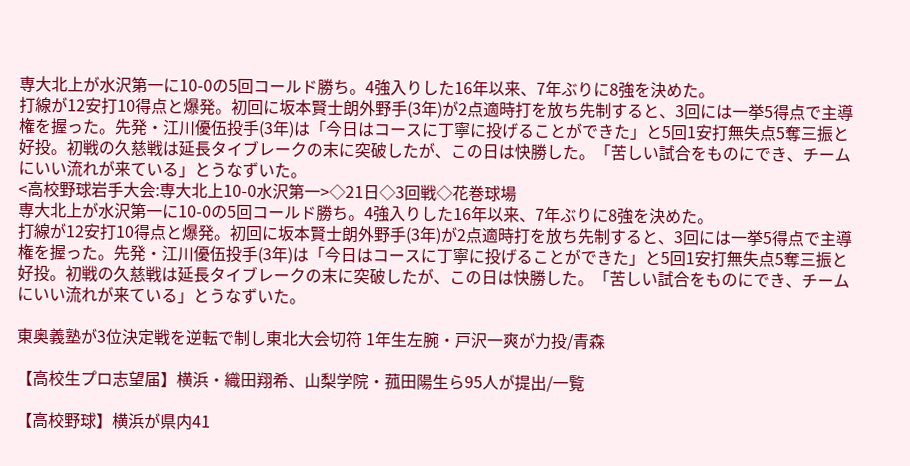専大北上が水沢第一に10-0の5回コールド勝ち。4強入りした16年以来、7年ぶりに8強を決めた。
打線が12安打10得点と爆発。初回に坂本賢士朗外野手(3年)が2点適時打を放ち先制すると、3回には一挙5得点で主導権を握った。先発・江川優伍投手(3年)は「今日はコースに丁寧に投げることができた」と5回1安打無失点5奪三振と好投。初戦の久慈戦は延長タイブレークの末に突破したが、この日は快勝した。「苦しい試合をものにでき、チームにいい流れが来ている」とうなずいた。
<高校野球岩手大会:専大北上10-0水沢第一>◇21日◇3回戦◇花巻球場
専大北上が水沢第一に10-0の5回コールド勝ち。4強入りした16年以来、7年ぶりに8強を決めた。
打線が12安打10得点と爆発。初回に坂本賢士朗外野手(3年)が2点適時打を放ち先制すると、3回には一挙5得点で主導権を握った。先発・江川優伍投手(3年)は「今日はコースに丁寧に投げることができた」と5回1安打無失点5奪三振と好投。初戦の久慈戦は延長タイブレークの末に突破したが、この日は快勝した。「苦しい試合をものにでき、チームにいい流れが来ている」とうなずいた。

東奥義塾が3位決定戦を逆転で制し東北大会切符 1年生左腕・戸沢一爽が力投/青森

【高校生プロ志望届】横浜・織田翔希、山梨学院・菰田陽生ら95人が提出/一覧

【高校野球】横浜が県内41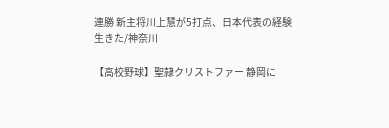連勝 新主将川上慧が5打点、日本代表の経験生きた/神奈川

【高校野球】聖隷クリストファー 静岡に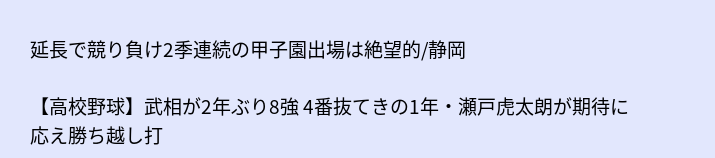延長で競り負け2季連続の甲子園出場は絶望的/静岡

【高校野球】武相が2年ぶり8強 4番抜てきの1年・瀬戸虎太朗が期待に応え勝ち越し打